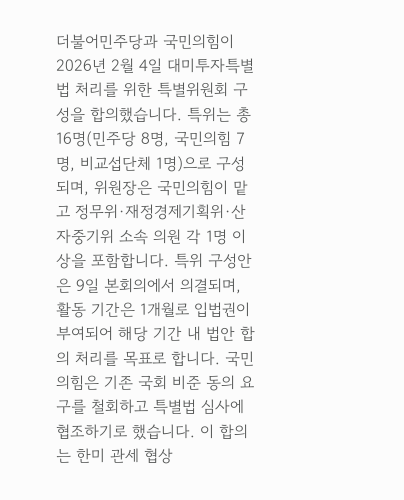더불어민주당과 국민의힘이 2026년 2월 4일 대미투자특별법 처리를 위한 특별위원회 구성을 합의했습니다. 특위는 총 16명(민주당 8명, 국민의힘 7명, 비교섭단체 1명)으로 구성되며, 위원장은 국민의힘이 맡고 정무위·재정경제기획위·산자중기위 소속 의원 각 1명 이상을 포함합니다. 특위 구성안은 9일 본회의에서 의결되며, 활동 기간은 1개월로 입법권이 부여되어 해당 기간 내 법안 합의 처리를 목표로 합니다. 국민의힘은 기존 국회 비준 동의 요구를 철회하고 특별법 심사에 협조하기로 했습니다. 이 합의는 한미 관세 협상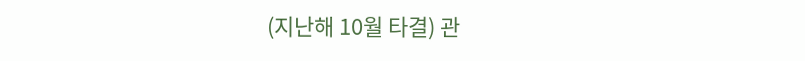(지난해 10월 타결) 관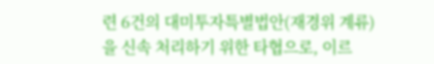련 6건의 대미투자특별법안(재경위 계류)을 신속 처리하기 위한 타협으로, 이르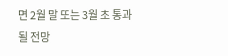면 2월 말 또는 3월 초 통과될 전망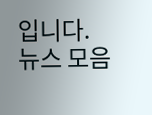입니다.
뉴스 모음